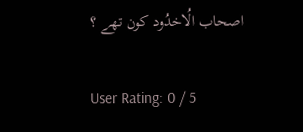اصحاب الُاخدُود کون تھے ؟

User Rating: 0 / 5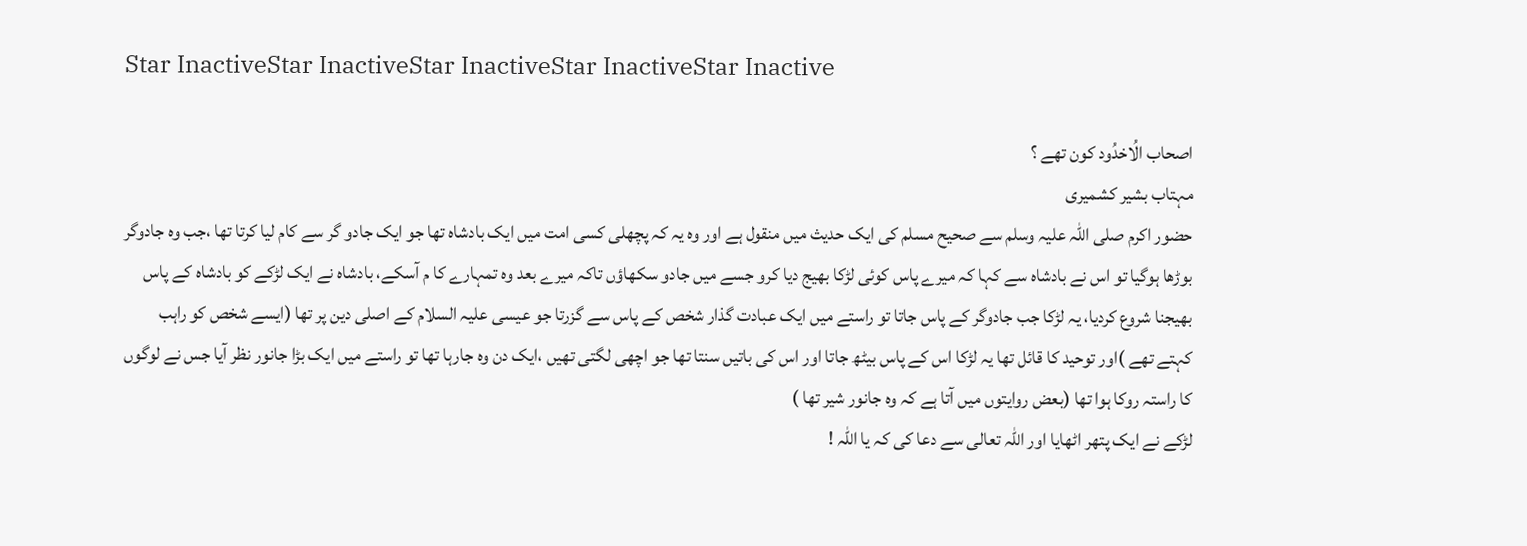Star InactiveStar InactiveStar InactiveStar InactiveStar Inactive

اصحاب الُاخدُود کون تھے ؟
مہتاب بشیر کشمیری
حضور اکرم صلی اللہ علیہ وسلم سے صحیح مسلم کی ایک حدیث میں منقول ہے اور وہ یہ کہ پچھلی کسی امت میں ایک بادشاہ تھا جو ایک جادو گر سے کام لیا کرتا تھا ،جب وہ جادوگر بوڑھا ہوگیا تو اس نے بادشاہ سے کہا کہ میرے پاس کوئی لڑکا بھیج دیا کرو جسے میں جادو سکھاؤں تاکہ میرے بعد وہ تمہارے کا م آسکے، بادشاہ نے ایک لڑکے کو بادشاہ کے پاس بھیجنا شروع کردیا، یہ لڑکا جب جادوگر کے پاس جاتا تو راستے میں ایک عبادت گذار شخص کے پاس سے گزرتا جو عیسی علیہ السلام کے اصلی دین پر تھا (ایسے شخص کو راہب کہتے تھے )اور توحید کا قائل تھا یہ لڑکا اس کے پاس بیٹھ جاتا اور اس کی باتیں سنتا تھا جو اچھی لگتی تھیں ،ایک دن وہ جارہا تھا تو راستے میں ایک بڑا جانور نظر آیا جس نے لوگوں کا راستہ روکا ہوا تھا (بعض روایتوں میں آتا ہے کہ وہ جانور شیر تھا )
لڑکے نے ایک پتھر اٹھایا اور اللہ تعالی سے دعا کی کہ یا اللہ !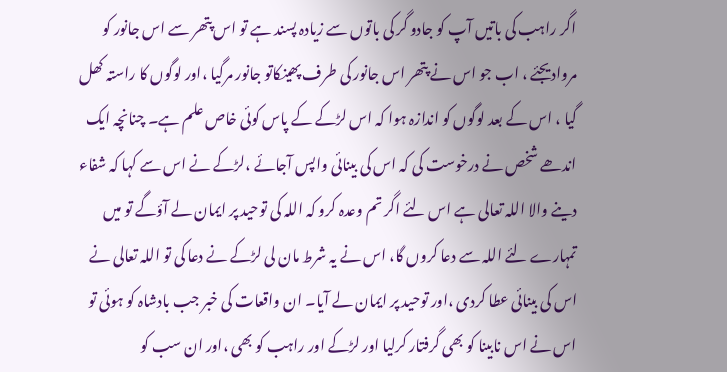اگر راہب کی باتیں آپ کو جادو گر کی باتوں سے زیادہ پسند ہے تو اس پتھر سے اس جانور کو مروادیجئے ، اب جو اس نے پتھر اس جانور کی طرف پھینکاتو جانور مرگیا ،اور لوگوں کا راستہ کھل گیا ، اس کے بعد لوگوں کو اندازہ ہوا کہ اس لڑکے کے پاس کوئی خاص علم ہے۔ چنانچہ ایک اندھے شخص نے درخوست کی کہ اس کی بینائی واپس آجائے ،لڑکے نے اس سے کہا کہ شفاء دینے والا اللہ تعالی ہے اس لئے اگر تم وعدہ کرو کہ اللہ کی توحید پر ایمان لے آؤگے تو میں تمہارے لئے اللہ سے دعا کروں گا، اس نے یہ شرط مان لی لڑکے نے دعا کی تو اللہ تعالی نے اس کی بینائی عطا کردی ،اور توحید پر ایمان لے آیا۔ ان واقعات کی خبر جب بادشاہ کو ہوئی تو اس نے اس نابینا کو بھی گرفتار کرلیا اور لڑکے اور راہب کو بھی ،اور ان سب کو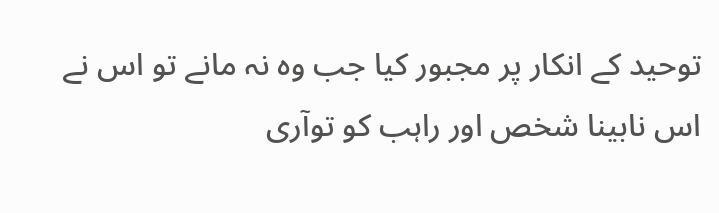توحید کے انکار پر مجبور کیا جب وہ نہ مانے تو اس نے اس نابینا شخص اور راہب کو توآری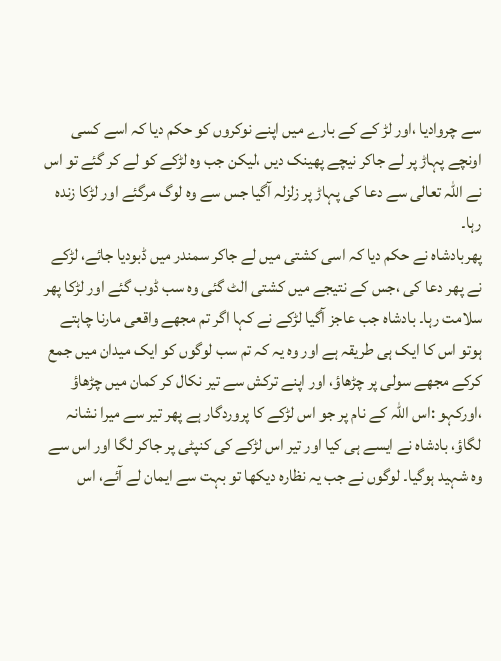سے چروادیا ،اور لڑ کے کے بارے میں اپنے نوکروں کو حکم دیا کہ اسے کسی اونچے پہاڑ پر لے جاکر نیچے پھینک دیں ،لیکن جب وہ لڑکے کو لے کر گئے تو اس نے اللہ تعالی سے دعا کی پہاڑ پر زلزلہ آگیا جس سے وہ لوگ مرگئے اور لڑکا زندہ رہا۔
پھربادشاہ نے حکم دیا کہ اسی کشتی میں لے جاکر سمندر میں ڈبودیا جائے، لڑکے نے پھر دعا کی ،جس کے نتیجے میں کشتی الٹ گئی وہ سب ڈوب گئے اور لڑکا پھر سلامت رہا۔ بادشاہ جب عاجز آگیا لڑکے نے کہا اگر تم مجھے واقعی مارنا چاہتے ہوتو اس کا ایک ہی طریقہ ہے اور وہ یہ کہ تم سب لوگوں کو ایک میدان میں جمع کرکے مجھے سولی پر چڑھاؤ، اور اپنے ترکش سے تیر نکال کر کمان میں چڑھاؤ ،اورکہو :اس اللہ کے نام پر جو اس لڑکے کا پروردگار ہے پھر تیر سے میرا نشانہ لگاؤ، بادشاہ نے ایسے ہی کیا اور تیر اس لڑکے کی کنپٹی پر جاکر لگا اور اس سے وہ شہید ہوگیا۔ لوگوں نے جب یہ نظارہ دیکھا تو بہت سے ایمان لے آئے، اس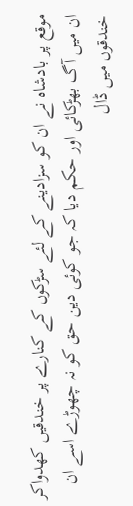موقع پر بادشاہ نے ان کو سزادینے کے لئے سڑکوں کے کنارے پر خندقیں کھدواکر ان میں آگ بھڑکائی اور حکم دیا کہ جو کوئی دین حق کو نہ چھوڑے اسے ان خندقوں میں ڈال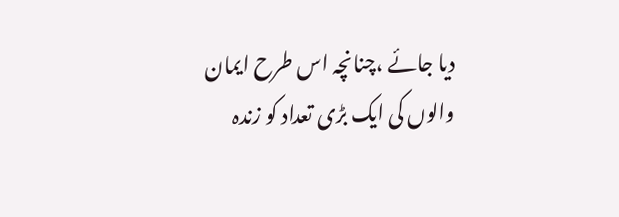دیا جائے ،چنانچہ اس طرح ایمان والوں کی ایک بڑی تعداد کو زندہ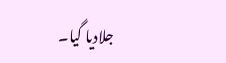جلادیا گیا۔